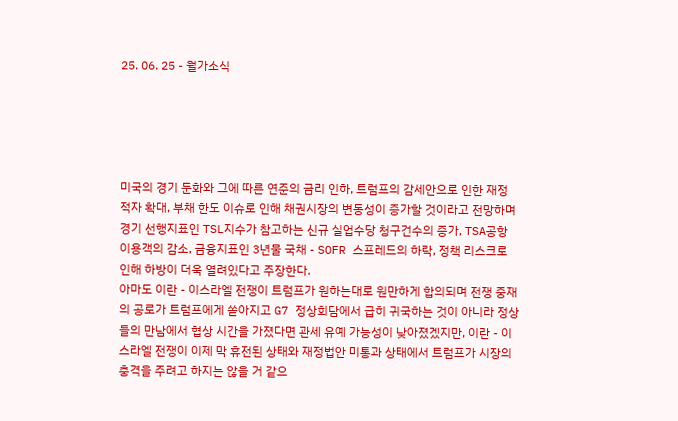25. 06. 25 - 월가소식





미국의 경기 둔화와 그에 따른 연준의 금리 인하, 트럼프의 감세안으로 인한 재정 적자 확대, 부채 한도 이슈로 인해 채권시장의 변동성이 증가할 것이라고 전망하며 경기 선행지표인 TSL지수가 참고하는 신규 실업수당 청구건수의 증가, TSA공항 이용객의 감소, 금융지표인 3년물 국채 - SOFR 스프레드의 하락, 정책 리스크로 인해 하방이 더욱 열려있다고 주장한다.
아마도 이란 - 이스라엘 전쟁이 트럼프가 원하는대로 원만하게 합의되며 전쟁 중재의 공로가 트럼프에게 쏟아지고 G7 정상회담에서 급히 귀국하는 것이 아니라 정상들의 만남에서 협상 시간을 가졌다면 관세 유예 가능성이 낮아졌겠지만, 이란 - 이스라엘 전쟁이 이제 막 휴전된 상태와 재정법안 미통과 상태에서 트럼프가 시장의 충격을 주려고 하지는 않을 거 같으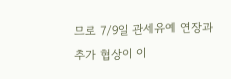므로 7/9일 관세유예 연장과 추가 협상이 이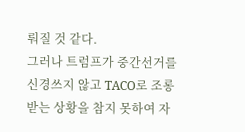뤄질 것 같다.
그러나 트럼프가 중간선거를 신경쓰지 않고 TACO로 조롱받는 상황을 참지 못하여 자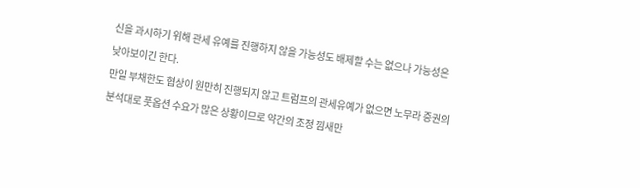신을 과시하기 위해 관세 유예를 진행하지 않을 가능성도 배제할 수는 없으나 가능성은 낮아보이긴 한다.
만일 부채한도 협상이 원만히 진행되지 않고 트럼프의 관세유예가 없으면 노무라 증권의 분석대로 풋옵션 수요가 많은 상황이므로 약간의 조정 낌새만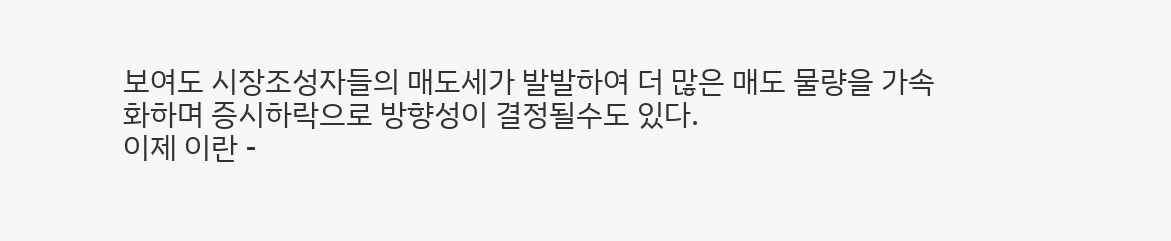보여도 시장조성자들의 매도세가 발발하여 더 많은 매도 물량을 가속화하며 증시하락으로 방향성이 결정될수도 있다.
이제 이란 -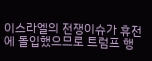이스라엘의 전쟁이슈가 휴전에 돌입했으므로 트럼프 행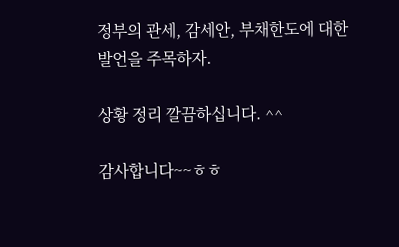정부의 관세, 감세안, 부채한도에 대한 발언을 주목하자.

상황 정리 깔끔하십니다. ^^

감사합니다~~ㅎㅎ